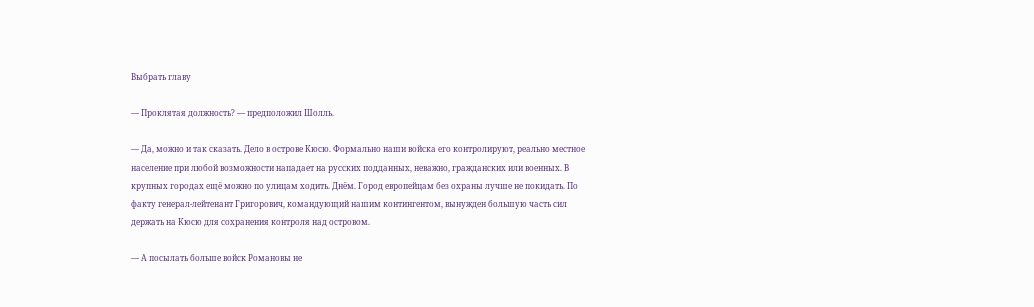Выбрать главу

— Проклятая должность? — предположил Шолль.

— Да, можно и так сказать. Дело в острове Кюсю. Формально наши войска его контролируют, реально местное население при любой возможности нападает на русских подданных, неважно, гражданских или военных. В крупных городах ещё можно по улицам ходить. Днём. Город европейцам без охраны лучше не покидать. По факту генерал-лейтенант Григорович, командующий нашим контингентом, вынужден большую часть сил держать на Кюсю для сохранения контроля над островом.

— А посылать больше войск Романовы не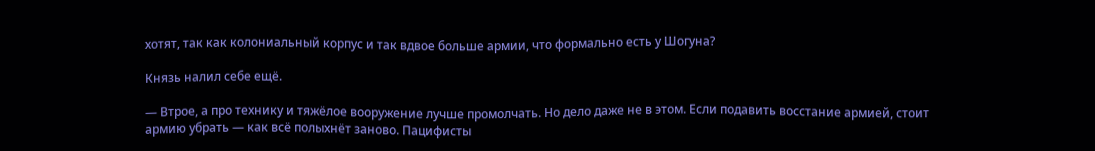хотят, так как колониальный корпус и так вдвое больше армии, что формально есть у Шогуна?

Князь налил себе ещё.

— Втрое, а про технику и тяжёлое вооружение лучше промолчать. Но дело даже не в этом. Если подавить восстание армией, стоит армию убрать — как всё полыхнёт заново. Пацифисты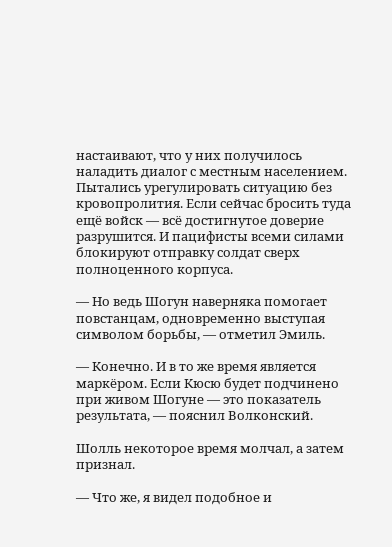настаивают, что у них получилось наладить диалог с местным населением. Пытались урегулировать ситуацию без кровопролития. Если сейчас бросить туда ещё войск — всё достигнутое доверие разрушится. И пацифисты всеми силами блокируют отправку солдат сверх полноценного корпуса.

— Но ведь Шогун наверняка помогает повстанцам, одновременно выступая символом борьбы, — отметил Эмиль.

— Конечно. И в то же время является маркёром. Если Кюсю будет подчинено при живом Шогуне — это показатель результата, — пояснил Волконский.

Шолль некоторое время молчал, а затем признал.

— Что же, я видел подобное и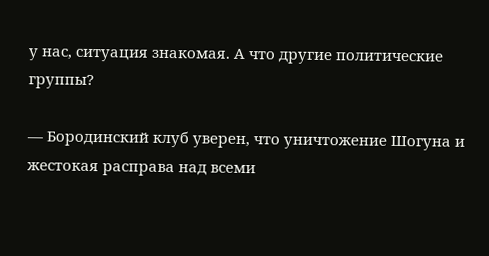у нас, ситуация знакомая. А что другие политические группы?

— Бородинский клуб уверен, что уничтожение Шогуна и жестокая расправа над всеми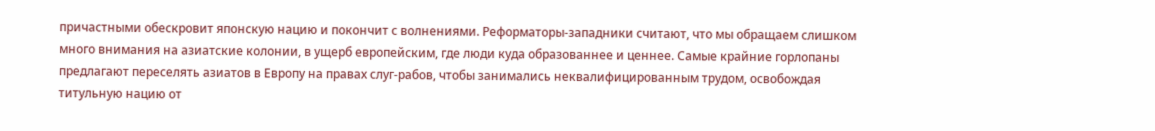причастными обескровит японскую нацию и покончит с волнениями. Реформаторы-западники считают, что мы обращаем слишком много внимания на азиатские колонии, в ущерб европейским, где люди куда образованнее и ценнее. Самые крайние горлопаны предлагают переселять азиатов в Европу на правах слуг-рабов, чтобы занимались неквалифицированным трудом, освобождая титульную нацию от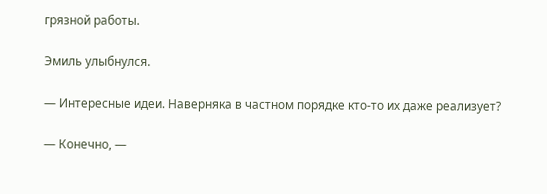грязной работы.

Эмиль улыбнулся.

— Интересные идеи. Наверняка в частном порядке кто-то их даже реализует?

— Конечно, —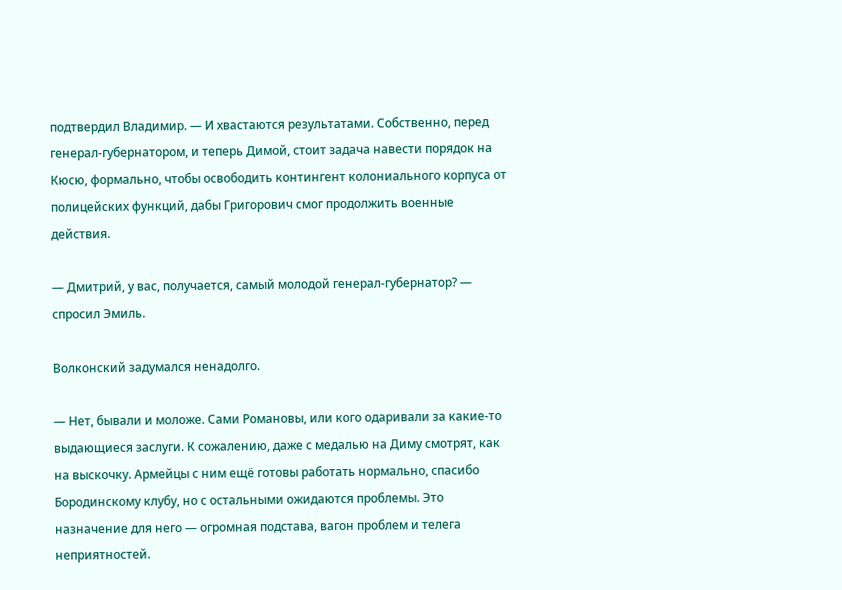подтвердил Владимир. — И хвастаются результатами. Собственно, перед генерал-губернатором, и теперь Димой, стоит задача навести порядок на Кюсю, формально, чтобы освободить контингент колониального корпуса от полицейских функций, дабы Григорович смог продолжить военные действия.

— Дмитрий, у вас, получается, самый молодой генерал-губернатор? — спросил Эмиль.

Волконский задумался ненадолго.

— Нет, бывали и моложе. Сами Романовы, или кого одаривали за какие-то выдающиеся заслуги. К сожалению, даже с медалью на Диму смотрят, как на выскочку. Армейцы с ним ещё готовы работать нормально, спасибо Бородинскому клубу, но с остальными ожидаются проблемы. Это назначение для него — огромная подстава, вагон проблем и телега неприятностей.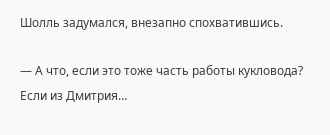Шолль задумался, внезапно спохватившись.

— А что, если это тоже часть работы кукловода? Если из Дмитрия…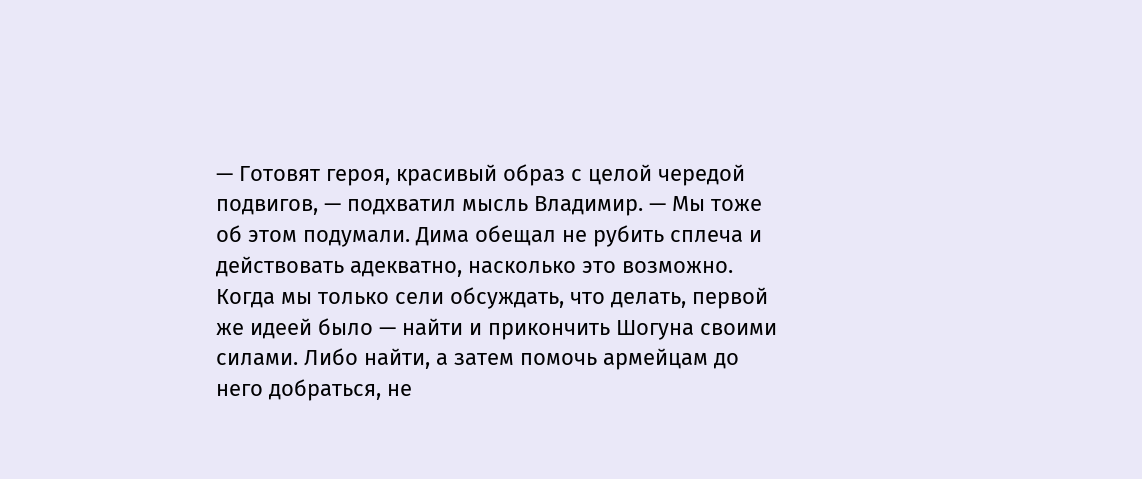— Готовят героя, красивый образ с целой чередой подвигов, — подхватил мысль Владимир. — Мы тоже об этом подумали. Дима обещал не рубить сплеча и действовать адекватно, насколько это возможно. Когда мы только сели обсуждать, что делать, первой же идеей было — найти и прикончить Шогуна своими силами. Либо найти, а затем помочь армейцам до него добраться, не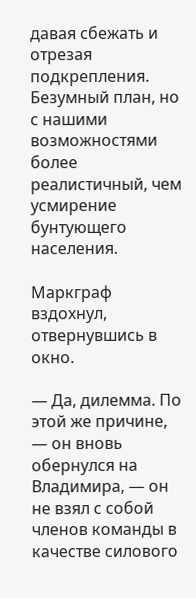давая сбежать и отрезая подкрепления. Безумный план, но с нашими возможностями более реалистичный, чем усмирение бунтующего населения.

Маркграф вздохнул, отвернувшись в окно.

— Да, дилемма. По этой же причине, — он вновь обернулся на Владимира, — он не взял с собой членов команды в качестве силового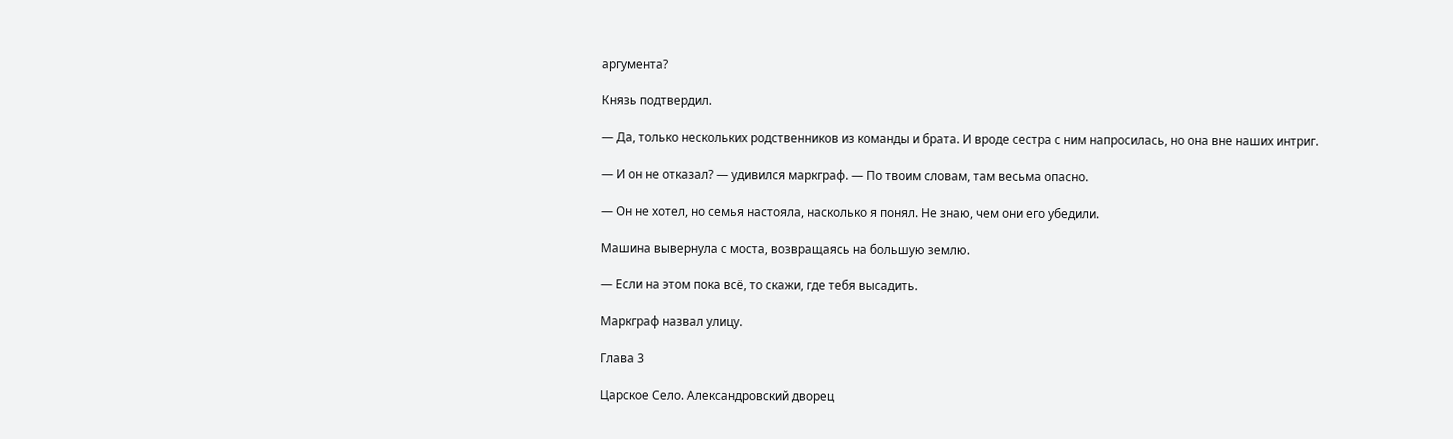аргумента?

Князь подтвердил.

— Да, только нескольких родственников из команды и брата. И вроде сестра с ним напросилась, но она вне наших интриг.

— И он не отказал? — удивился маркграф. — По твоим словам, там весьма опасно.

— Он не хотел, но семья настояла, насколько я понял. Не знаю, чем они его убедили.

Машина вывернула с моста, возвращаясь на большую землю.

— Если на этом пока всё, то скажи, где тебя высадить.

Маркграф назвал улицу.

Глава 3

Царское Село. Александровский дворец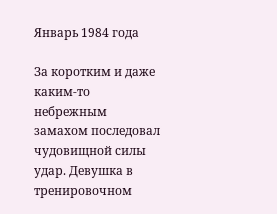Январь 1984 года

За коротким и даже каким-то небрежным замахом последовал чудовищной силы удар. Девушка в тренировочном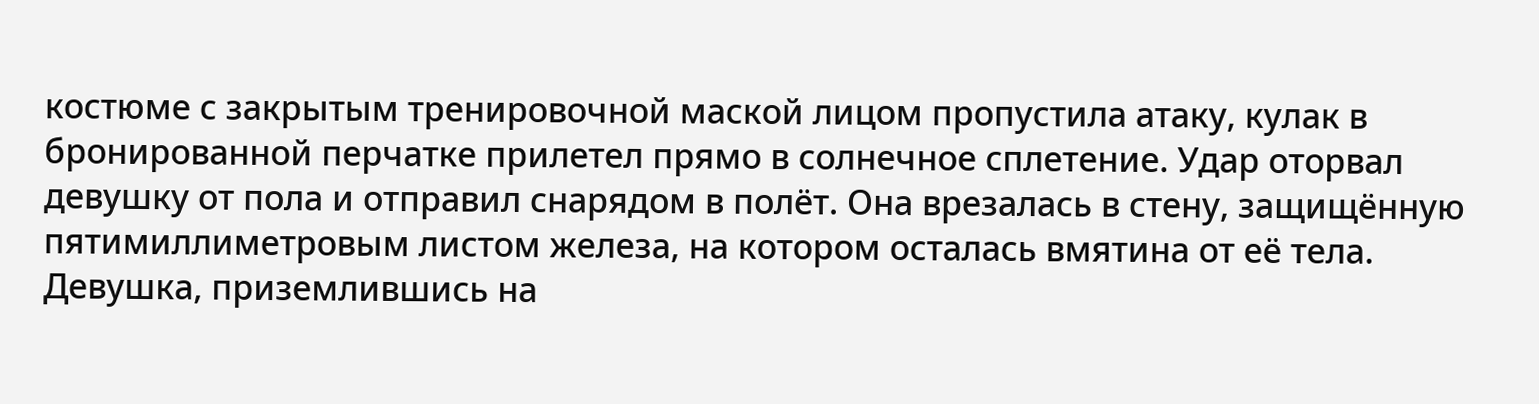костюме с закрытым тренировочной маской лицом пропустила атаку, кулак в бронированной перчатке прилетел прямо в солнечное сплетение. Удар оторвал девушку от пола и отправил снарядом в полёт. Она врезалась в стену, защищённую пятимиллиметровым листом железа, на котором осталась вмятина от её тела. Девушка, приземлившись на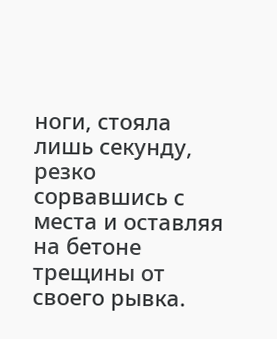ноги, стояла лишь секунду, резко сорвавшись с места и оставляя на бетоне трещины от своего рывка.